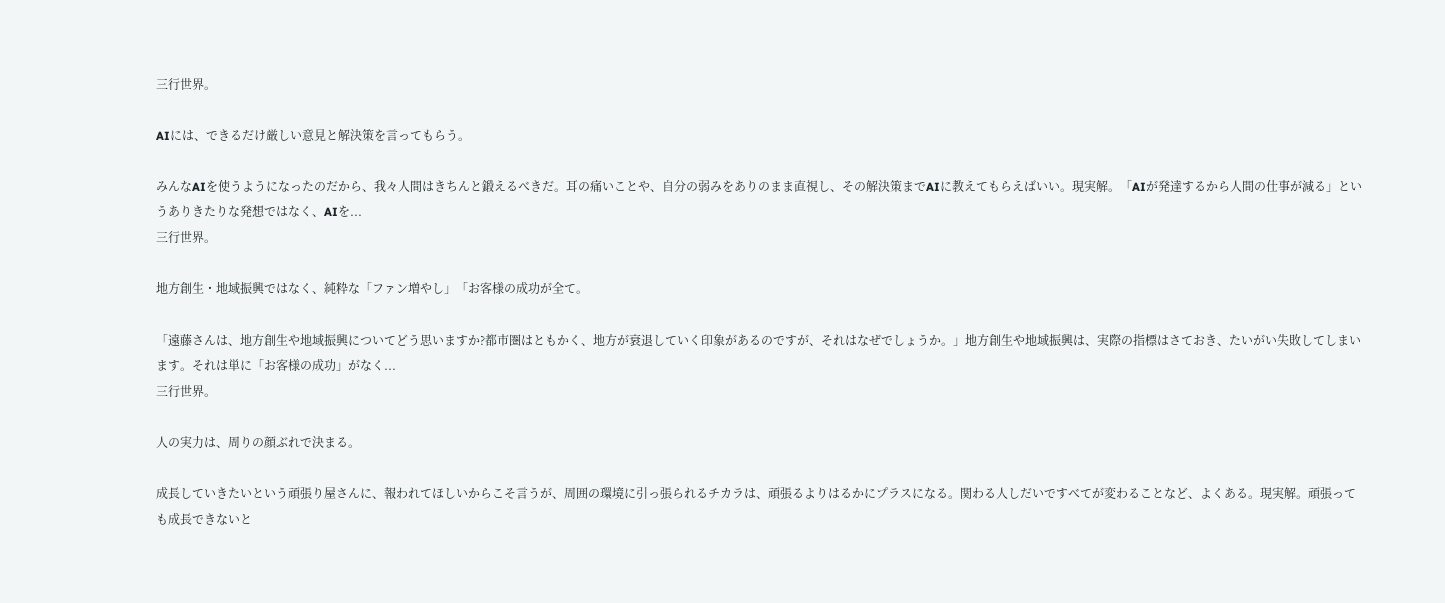三行世界。

AIには、できるだけ厳しい意見と解決策を言ってもらう。

みんなAIを使うようになったのだから、我々人間はきちんと鍛えるべきだ。耳の痛いことや、自分の弱みをありのまま直視し、その解決策までAIに教えてもらえばいい。現実解。「AIが発達するから人間の仕事が減る」というありきたりな発想ではなく、AIを...
三行世界。

地方創生・地域振興ではなく、純粋な「ファン増やし」「お客様の成功が全て。

「遠藤さんは、地方創生や地域振興についてどう思いますか?都市圏はともかく、地方が衰退していく印象があるのですが、それはなぜでしょうか。」地方創生や地域振興は、実際の指標はさておき、たいがい失敗してしまいます。それは単に「お客様の成功」がなく...
三行世界。

人の実力は、周りの顔ぶれで決まる。

成長していきたいという頑張り屋さんに、報われてほしいからこそ言うが、周囲の環境に引っ張られるチカラは、頑張るよりはるかにプラスになる。関わる人しだいですべてが変わることなど、よくある。現実解。頑張っても成長できないと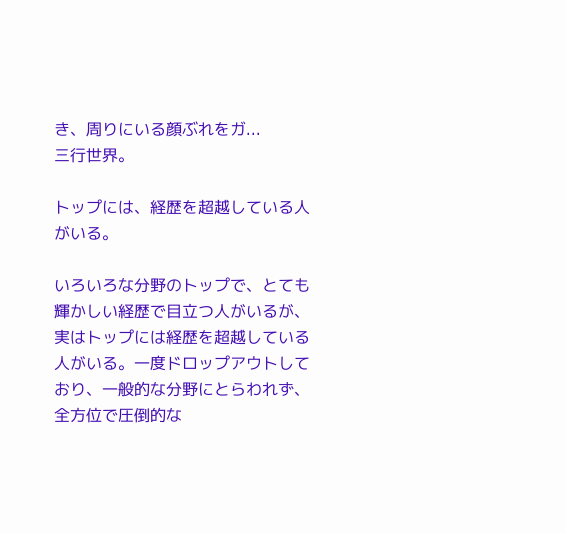き、周りにいる顔ぶれをガ...
三行世界。

トップには、経歴を超越している人がいる。

いろいろな分野のトップで、とても輝かしい経歴で目立つ人がいるが、実はトップには経歴を超越している人がいる。一度ドロップアウトしており、一般的な分野にとらわれず、全方位で圧倒的な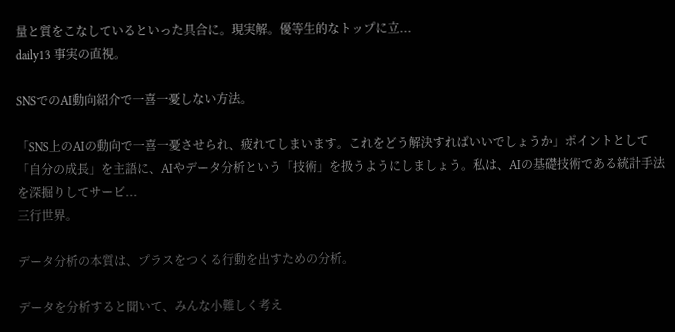量と質をこなしているといった具合に。現実解。優等生的なトップに立...
daily13 事実の直視。

SNSでのAI動向紹介で一喜一憂しない方法。

「SNS上のAIの動向で一喜一憂させられ、疲れてしまいます。これをどう解決すればいいでしょうか」ポイントとして「自分の成長」を主語に、AIやデータ分析という「技術」を扱うようにしましょう。私は、AIの基礎技術である統計手法を深掘りしてサービ...
三行世界。

データ分析の本質は、プラスをつくる行動を出すための分析。

データを分析すると聞いて、みんな小難しく考え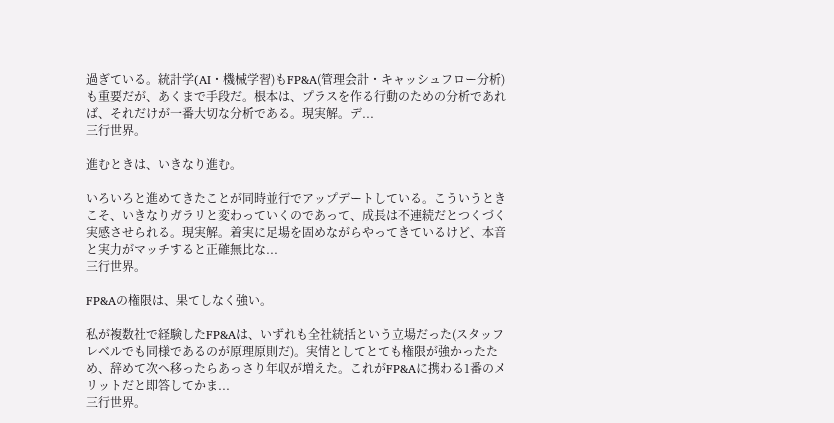過ぎている。統計学(AI・機械学習)もFP&A(管理会計・キャッシュフロー分析)も重要だが、あくまで手段だ。根本は、プラスを作る行動のための分析であれば、それだけが一番大切な分析である。現実解。デ...
三行世界。

進むときは、いきなり進む。

いろいろと進めてきたことが同時並行でアップデートしている。こういうときこそ、いきなりガラリと変わっていくのであって、成長は不連続だとつくづく実感させられる。現実解。着実に足場を固めながらやってきているけど、本音と実力がマッチすると正確無比な...
三行世界。

FP&Aの権限は、果てしなく強い。

私が複数社で経験したFP&Aは、いずれも全社統括という立場だった(スタッフレベルでも同様であるのが原理原則だ)。実情としてとても権限が強かったため、辞めて次へ移ったらあっさり年収が増えた。これがFP&Aに携わる1番のメリットだと即答してかま...
三行世界。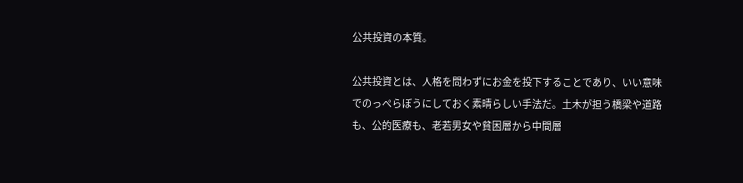公共投資の本質。

公共投資とは、人格を問わずにお金を投下することであり、いい意味でのっぺらぼうにしておく素晴らしい手法だ。土木が担う橋梁や道路も、公的医療も、老若男女や貧困層から中間層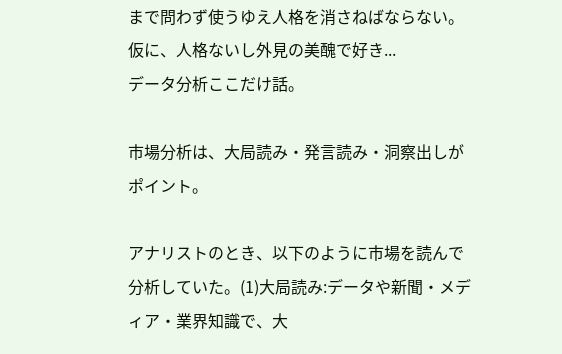まで問わず使うゆえ人格を消さねばならない。仮に、人格ないし外見の美醜で好き...
データ分析ここだけ話。

市場分析は、大局読み・発言読み・洞察出しがポイント。

アナリストのとき、以下のように市場を読んで分析していた。(1)大局読み:データや新聞・メディア・業界知識で、大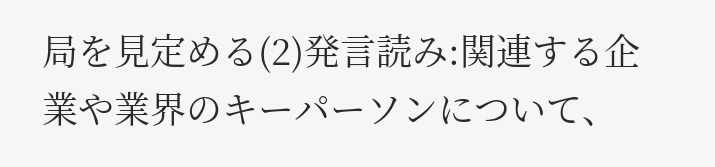局を見定める(2)発言読み:関連する企業や業界のキーパーソンについて、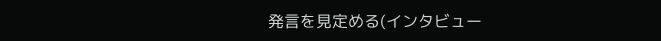発言を見定める(インタビュー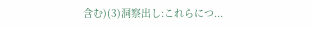含む)(3)洞察出し:これらにつ...